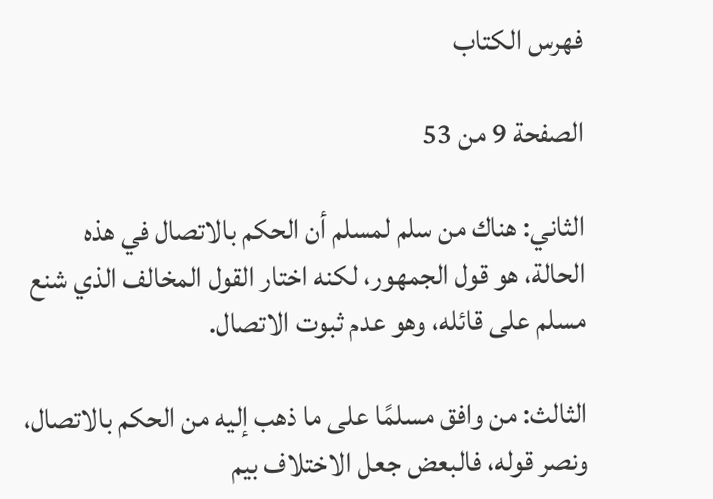فهرس الكتاب

الصفحة 9 من 53

الثاني: هناك من سلم لمسلم أن الحكم بالاتصال في هذه الحالة، هو قول الجمهور، لكنه اختار القول المخالف الذي شنع مسلم على قائله، وهو عدم ثبوت الاتصال.

الثالث: من وافق مسلمًا على ما ذهب إليه من الحكم بالاتصال، ونصر قوله، فالبعض جعل الاختلاف بيم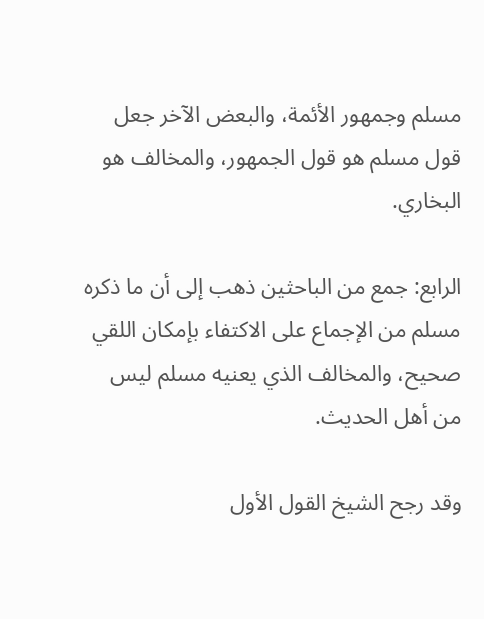مسلم وجمهور الأئمة، والبعض الآخر جعل قول مسلم هو قول الجمهور، والمخالف هو البخاري.

الرابع: جمع من الباحثين ذهب إلى أن ما ذكره مسلم من الإجماع على الاكتفاء بإمكان اللقي صحيح، والمخالف الذي يعنيه مسلم ليس من أهل الحديث.

وقد رجح الشيخ القول الأول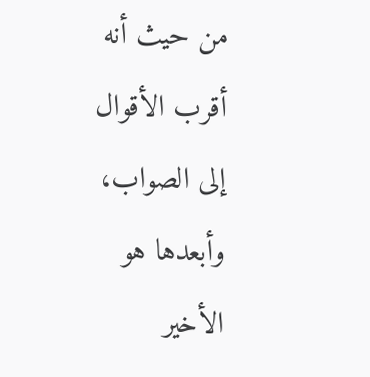من حيث أنه أقرب الأقوال إلى الصواب، وأبعدها هو الأخير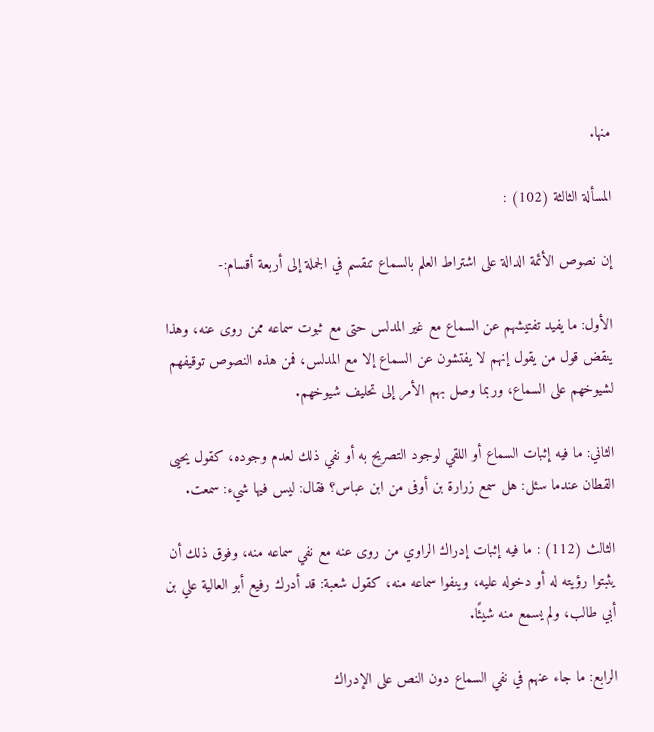منها.

المسألة الثالثة (102) :

إن نصوص الأئمة الدالة على اشتراط العلم بالسماع تنقسم في الجملة إلى أربعة أقسام:-

الأول: ما يفيد تفتيشهم عن السماع مع غير المدلس حتى مع ثبوت سماعه ممن روى عنه، وهذا ينقض قول من يقول إنهم لا يفتشون عن السماع إلا مع المدلس، فمن هذه النصوص توقيفهم لشيوخهم على السماع، وربما وصل بهم الأمر إلى تحليف شيوخهم.

الثاني: ما فيه إثبات السماع أو اللقي لوجود التصريح به أو نفي ذلك لعدم وجوده، كقول يحيى القطان عندما سئل: هل سمع زرارة بن أوفى من ابن عباس؟ فقال: ليس فيها شيء: سمعت.

الثالث (112) : ما فيه إثبات إدراك الراوي من روى عنه مع نفي سماعه منه، وفوق ذلك أن يثبتوا رؤيته له أو دخوله عليه، وينفوا سماعه منه، كقول شعبة: قد أدرك رفيع أبو العالية علي بن أبي طالب، ولم يسمع منه شيئًا.

الرابع: ما جاء عنهم في نفي السماع دون النص على الإدراك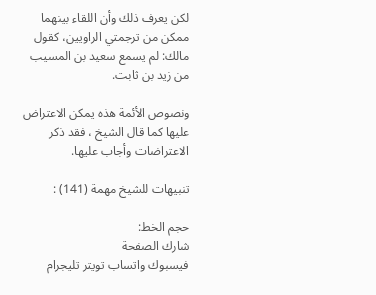لكن يعرف ذلك وأن اللقاء بينهما ممكن من ترجمتي الراويين، كقول مالك: لم يسمع سعيد بن المسيب من زيد بن ثابت.

ونصوص الأئمة هذه يمكن الاعتراض عليها كما قال الشيخ ، فقد ذكر الاعتراضات وأجاب عليها.

تنبيهات للشيخ مهمة (141) :

حجم الخط:
شارك الصفحة
فيسبوك واتساب تويتر تليجرام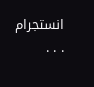انستجرام
. . .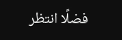فضلًا انتظر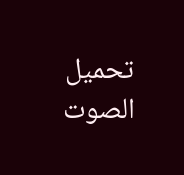تحميل الصوت